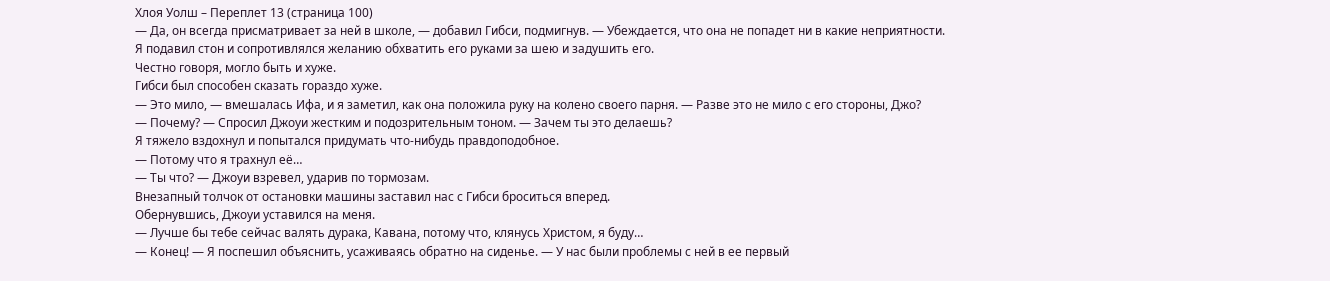Хлоя Уолш – Переплет 13 (страница 100)
— Да, он всегда присматривает за ней в школе, — добавил Гибси, подмигнув. — Убеждается, что она не попадет ни в какие неприятности.
Я подавил стон и сопротивлялся желанию обхватить его руками за шею и задушить его.
Честно говоря, могло быть и хуже.
Гибси был способен сказать гораздо хуже.
— Это мило, — вмешалась Ифа, и я заметил, как она положила руку на колено своего парня. — Разве это не мило с его стороны, Джо?
— Почему? — Спросил Джоуи жестким и подозрительным тоном. — Зачем ты это делаешь?
Я тяжело вздохнул и попытался придумать что-нибудь правдоподобное.
— Потому что я трахнул её…
— Ты что? — Джоуи взревел, ударив по тормозам.
Внезапный толчок от остановки машины заставил нас с Гибси броситься вперед.
Обернувшись, Джоуи уставился на меня.
— Лучше бы тебе сейчас валять дурака, Кавана, потому что, клянусь Христом, я буду…
— Конец! — Я поспешил объяснить, усаживаясь обратно на сиденье. — У нас были проблемы с ней в ее первый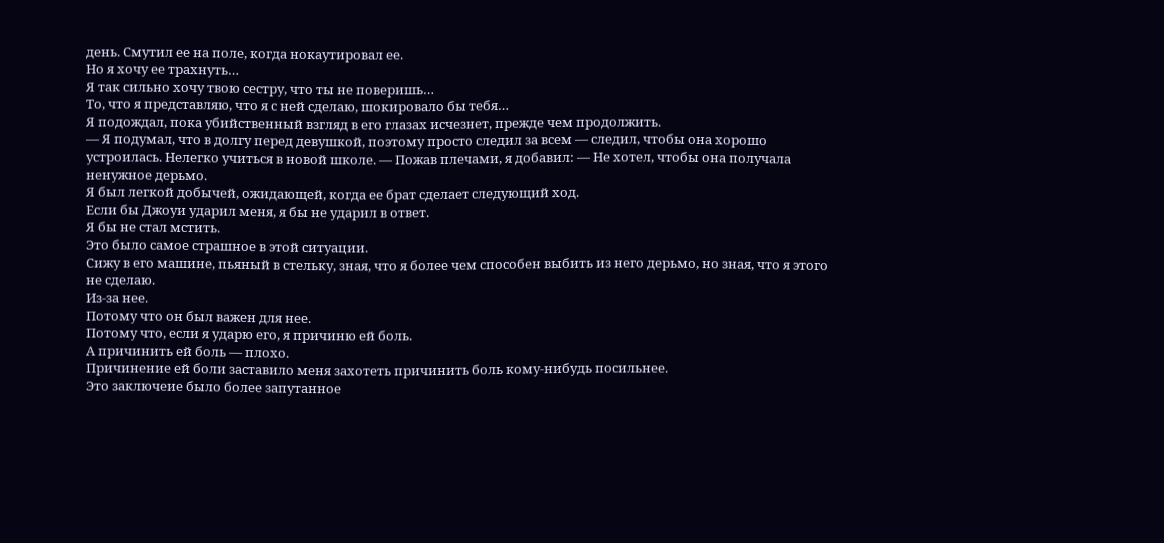день. Смутил ее на поле, когда нокаутировал ее.
Но я хочу ее трахнуть…
Я так сильно хочу твою сестру, что ты не поверишь…
То, что я представляю, что я с ней сделаю, шокировало бы тебя…
Я подождал, пока убийственный взгляд в его глазах исчезнет, прежде чем продолжить.
— Я подумал, что в долгу перед девушкой, поэтому просто следил за всем — следил, чтобы она хорошо устроилась. Нелегко учиться в новой школе. — Пожав плечами, я добавил: — Не хотел, чтобы она получала ненужное дерьмо.
Я был легкой добычей, ожидающей, когда ее брат сделает следующий ход.
Если бы Джоуи ударил меня, я бы не ударил в ответ.
Я бы не стал мстить.
Это было самое страшное в этой ситуации.
Сижу в его машине, пьяный в стельку, зная, что я более чем способен выбить из него дерьмо, но зная, что я этого не сделаю.
Из-за нее.
Потому что он был важен для нее.
Потому что, если я ударю его, я причиню ей боль.
А причинить ей боль — плохо.
Причинение ей боли заставило меня захотеть причинить боль кому-нибудь посильнее.
Это заключеие было более запутанное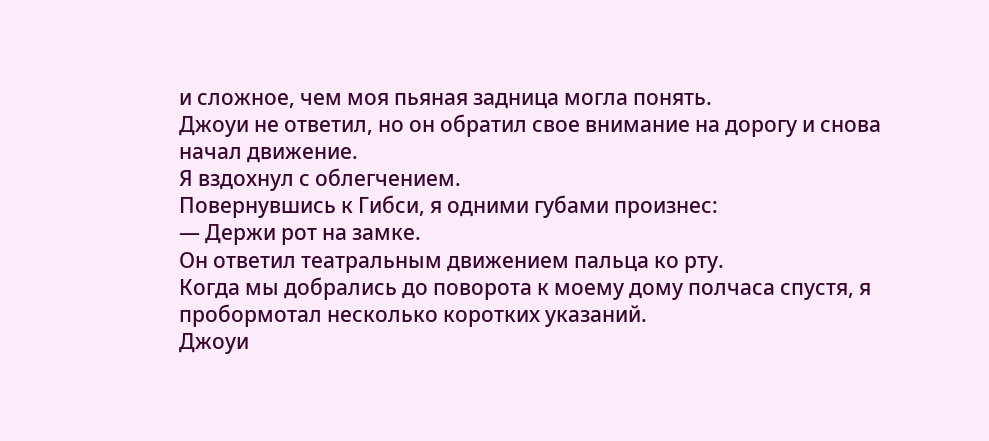и сложное, чем моя пьяная задница могла понять.
Джоуи не ответил, но он обратил свое внимание на дорогу и снова начал движение.
Я вздохнул с облегчением.
Повернувшись к Гибси, я одними губами произнес:
— Держи рот на замке.
Он ответил театральным движением пальца ко рту.
Когда мы добрались до поворота к моему дому полчаса спустя, я пробормотал несколько коротких указаний.
Джоуи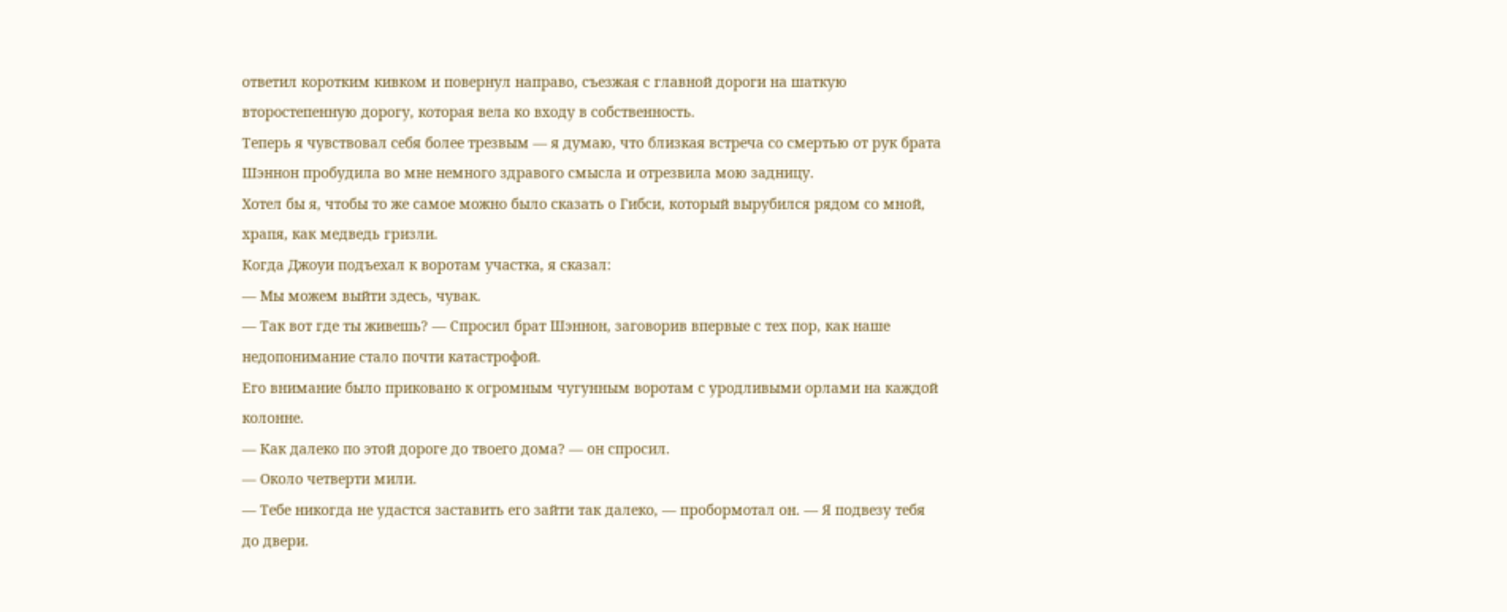ответил коротким кивком и повернул направо, съезжая с главной дороги на шаткую второстепенную дорогу, которая вела ко входу в собственность.
Теперь я чувствовал себя более трезвым — я думаю, что близкая встреча со смертью от рук брата Шэннон пробудила во мне немного здравого смысла и отрезвила мою задницу.
Хотел бы я, чтобы то же самое можно было сказать о Гибси, который вырубился рядом со мной, храпя, как медведь гризли.
Когда Джоуи подъехал к воротам участка, я сказал:
— Мы можем выйти здесь, чувак.
— Так вот где ты живешь? — Спросил брат Шэннон, заговорив впервые с тех пор, как наше недопонимание стало почти катастрофой.
Его внимание было приковано к огромным чугунным воротам с уродливыми орлами на каждой колонне.
— Как далеко по этой дороге до твоего дома? — он спросил.
— Около четверти мили.
— Тебе никогда не удастся заставить его зайти так далеко, — пробормотал он. — Я подвезу тебя до двери.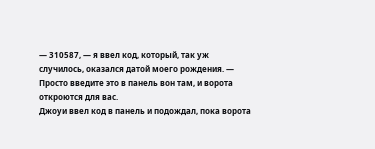— 310587, — я ввел код, который, так уж случилось, оказался датой моего рождения. — Просто введите это в панель вон там, и ворота откроются для вас.
Джоуи ввел код в панель и подождал, пока ворота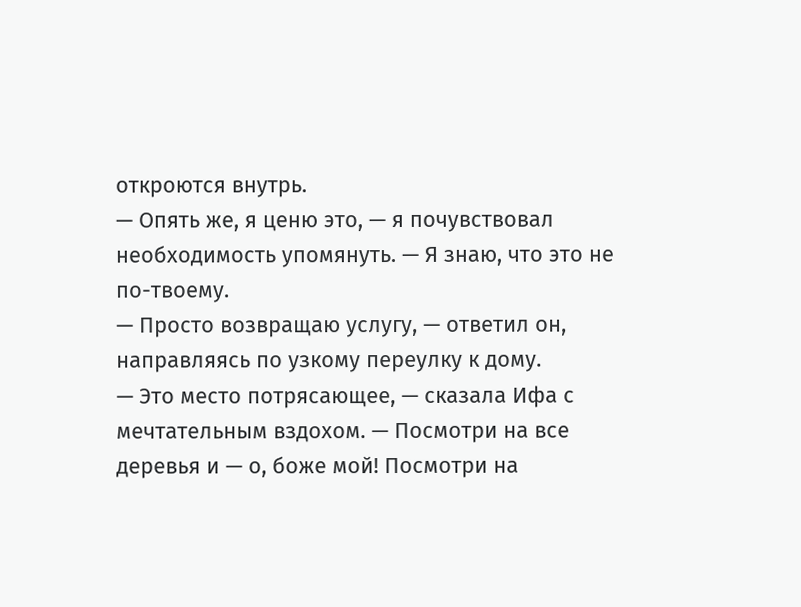откроются внутрь.
— Опять же, я ценю это, — я почувствовал необходимость упомянуть. — Я знаю, что это не по-твоему.
— Просто возвращаю услугу, — ответил он, направляясь по узкому переулку к дому.
— Это место потрясающее, — сказала Ифа с мечтательным вздохом. — Посмотри на все деревья и — о, боже мой! Посмотри на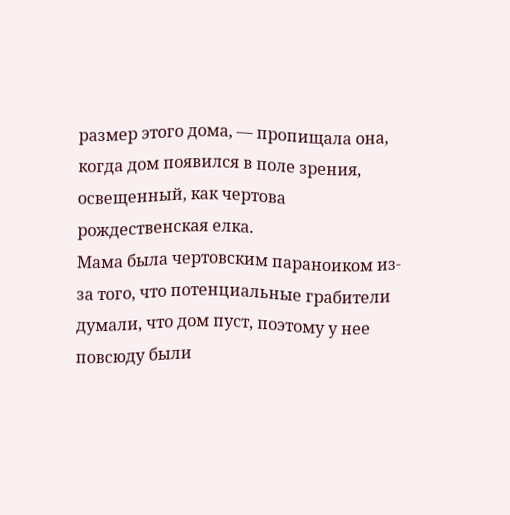размер этого дома, — пропищала она, когда дом появился в поле зрения, освещенный, как чертова рождественская елка.
Мама была чертовским параноиком из-за того, что потенциальные грабители думали, что дом пуст, поэтому у нее повсюду были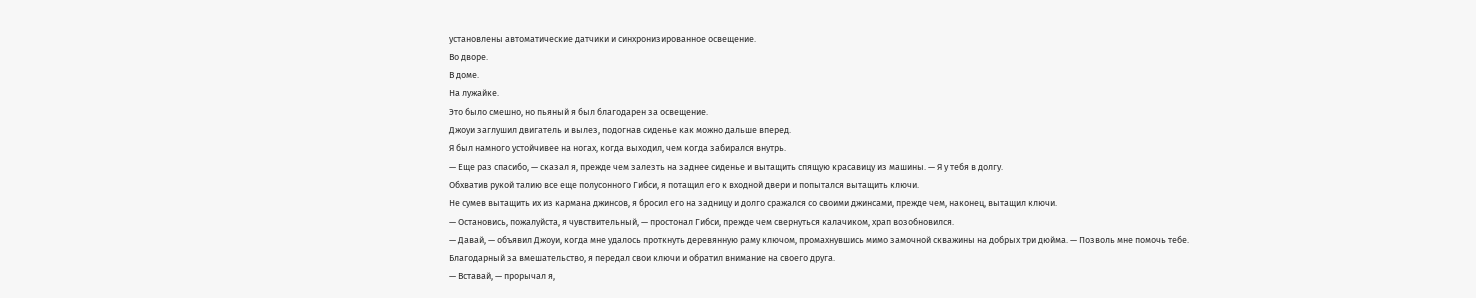установлены автоматические датчики и синхронизированное освещение.
Во дворе.
В доме.
На лужайке.
Это было смешно, но пьяный я был благодарен за освещение.
Джоуи заглушил двигатель и вылез, подогнав сиденье как можно дальше вперед.
Я был намного устойчивее на ногах, когда выходил, чем когда забирался внутрь.
— Еще раз спасибо, — сказал я, прежде чем залезть на заднее сиденье и вытащить спящую красавицу из машины. — Я у тебя в долгу.
Обхватив рукой талию все еще полусонного Гибси, я потащил его к входной двери и попытался вытащить ключи.
Не сумев вытащить их из кармана джинсов, я бросил его на задницу и долго сражался со своими джинсами, прежде чем, наконец, вытащил ключи.
— Остановись, пожалуйста, я чувствительный, — простонал Гибси, прежде чем свернуться калачиком, храп возобновился.
— Давай, — объявил Джоуи, когда мне удалось проткнуть деревянную раму ключом, промахнувшись мимо замочной скважины на добрых три дюйма. — Позволь мне помочь тебе.
Благодарный за вмешательство, я передал свои ключи и обратил внимание на своего друга.
— Вставай, — прорычал я,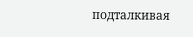подталкивая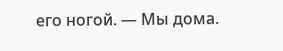его ногой. — Мы дома.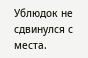Ублюдок не сдвинулся с места.